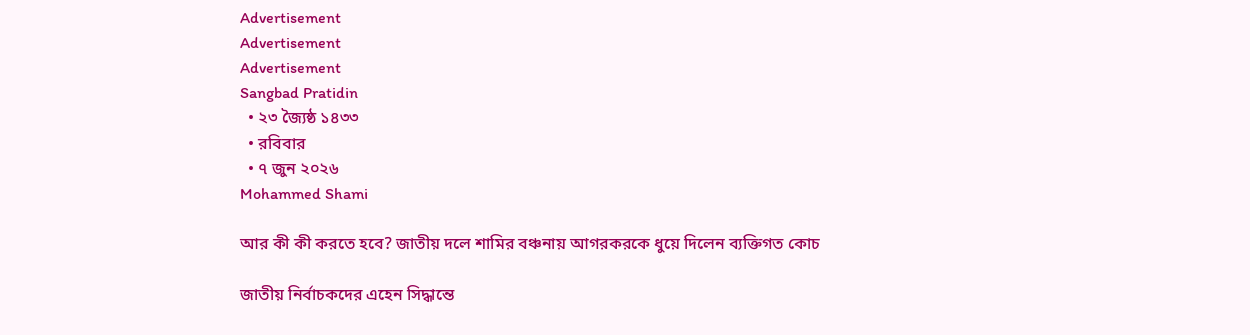Advertisement
Advertisement
Advertisement
Sangbad Pratidin
  • ২৩ জ্যৈষ্ঠ ১৪৩৩
  • রবিবার
  • ৭ জুন ২০২৬
Mohammed Shami

আর কী কী করতে হবে? জাতীয় দলে শামির বঞ্চনায় আগরকরকে ধুয়ে দিলেন ব্যক্তিগত কোচ

জাতীয় নির্বাচকদের এহেন সিদ্ধান্তে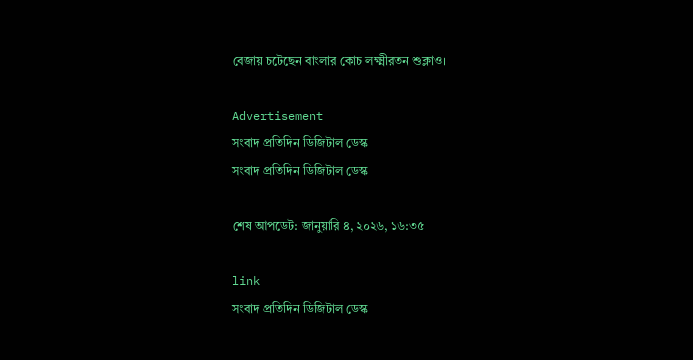বেজায় চটেছেন বাংলার কোচ লক্ষ্মীরতন শুক্লাও।

Advertisement
সংবাদ প্রতিদিন ডিজিটাল ডেস্ক
সংবাদ প্রতিদিন ডিজিটাল ডেস্ক

শেষ আপডেট: জানুয়ারি ৪, ২০২৬, ১৬:৩৫

link
সংবাদ প্রতিদিন ডিজিটাল ডেস্ক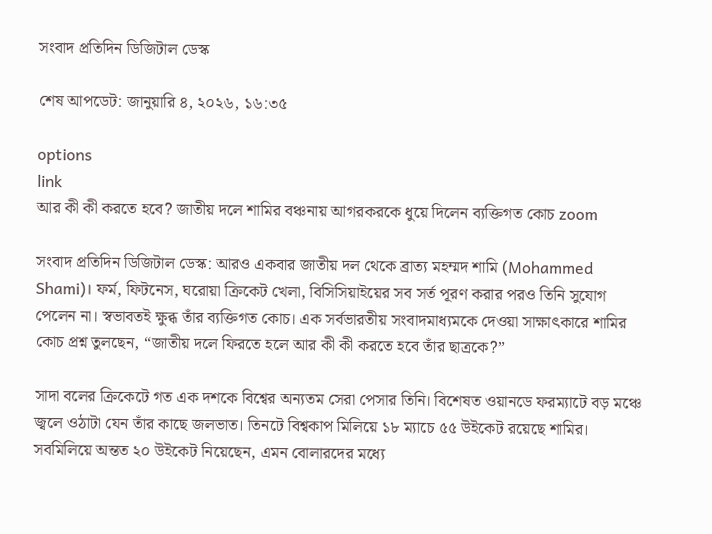সংবাদ প্রতিদিন ডিজিটাল ডেস্ক

শেষ আপডেট: জানুয়ারি ৪, ২০২৬, ১৬:৩৫

options
link
আর কী কী করতে হবে? জাতীয় দলে শামির বঞ্চনায় আগরকরকে ধুয়ে দিলেন ব্যক্তিগত কোচ zoom

সংবাদ প্রতিদিন ডিজিটাল ডেস্ক: আরও একবার জাতীয় দল থেকে ব্রাত্য মহম্মদ শামি (Mohammed Shami)। ফর্ম, ফিটনেস, ঘরোয়া ক্রিকেট খেলা, বিসিসিয়াইয়ের সব সর্ত পূরণ করার পরও তিনি সুযোগ পেলেন না। স্বভাবতই ক্ষুব্ধ তাঁর ব্যক্তিগত কোচ। এক সর্বভারতীয় সংবাদমাধ্যমকে দেওয়া সাক্ষাৎকারে শামির কোচ প্রশ্ন তুলছেন, “জাতীয় দলে ফিরতে হলে আর কী কী করতে হবে তাঁর ছাত্রকে?”

সাদা বলের ক্রিকেটে গত এক দশকে বিশ্বের অন্যতম সেরা পেসার তিনি। বিশেষত ওয়ানডে ফরম্যাটে বড় মঞ্চে জ্বলে ওঠাটা যেন তাঁর কাছে জলভাত। তিনটে বিশ্বকাপ মিলিয়ে ১৮ ম্যাচে ৫৫ উইকেট রয়েছে শামির। সবমিলিয়ে অন্তত ২০ উইকেট নিয়েছেন, এমন বোলারদের মধ্যে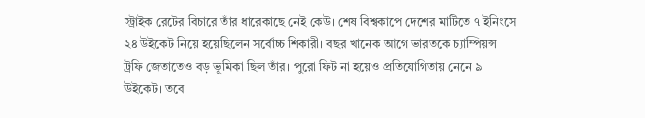স্ট্রাইক রেটের বিচারে তাঁর ধারেকাছে নেই কেউ। শেষ বিশ্বকাপে দেশের মাটিতে ৭ ইনিংসে ২৪ উইকেট নিয়ে হয়েছিলেন সর্বোচ্চ শিকারী। বছর খানেক আগে ভারতকে চ্যাম্পিয়ন্স ট্রফি জেতাতেও বড় ভূমিকা ছিল তাঁর। পুরো ফিট না হয়েও প্রতিযোগিতায় নেনে ৯ উইকেট। তবে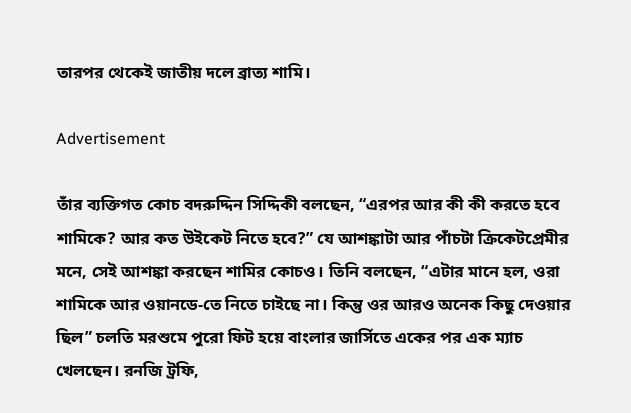তারপর থেকেই জাতীয় দলে ব্রাত্য শামি।

Advertisement

তাঁর ব্যক্তিগত কোচ বদরুদ্দিন সিদ্দিকী বলছেন, “এরপর আর কী কী করতে হবে শামিকে? আর কত উইকেট নিতে হবে?” যে আশঙ্কাটা আর পাঁচটা ক্রিকেটপ্রেমীর মনে, সেই আশঙ্কা করছেন শামির কোচও। তিনি বলছেন, “এটার মানে হল, ওরা শামিকে আর ওয়ানডে-তে নিতে চাইছে না। কিন্তু ওর আরও অনেক কিছু দেওয়ার ছিল” চলতি মরশুমে পুরো ফিট হয়ে বাংলার জার্সিতে একের পর এক ম্যাচ খেলছেন। রনজি ট্রফি,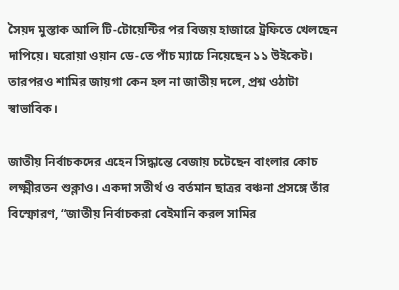সৈয়দ মুস্তাক আলি টি-টোয়েন্টির পর বিজয় হাজারে ট্রফিতে খেলছেন দাপিয়ে। ঘরোয়া ওয়ান ডে-তে পাঁচ ম্যাচে নিয়েছেন ১১ উইকেট। তারপরও শামির জায়গা কেন হল না জাতীয় দলে, প্রশ্ন ওঠাটা স্বাভাবিক।

জাতীয় নির্বাচকদের এহেন সিদ্ধান্তে বেজায় চটেছেন বাংলার কোচ লক্ষ্মীরতন শুক্লাও। একদা সতীর্থ ও বর্তমান ছাত্রর বঞ্চনা প্রসঙ্গে তাঁর বিস্ফোরণ, “জাতীয় নির্বাচকরা বেইমানি করল সামির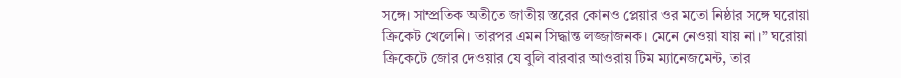সঙ্গে। সাম্প্রতিক অতীতে জাতীয় স্তরের কোনও প্লেয়ার ওর মতো নিষ্ঠার সঙ্গে ঘরোয়া ক্রিকেট খেলেনি। তারপর এমন সিদ্ধান্ত লজ্জাজনক। মেনে নেওয়া যায় না।” ঘরোয়া ক্রিকেটে জোর দেওয়ার যে বুলি বারবার আওরায় টিম ম্যানেজমেন্ট, তার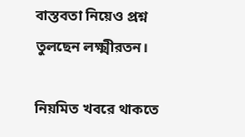বাস্তবতা নিয়েও প্রশ্ন তুলছেন লক্ষ্মীরতন।

নিয়মিত খবরে থাকতে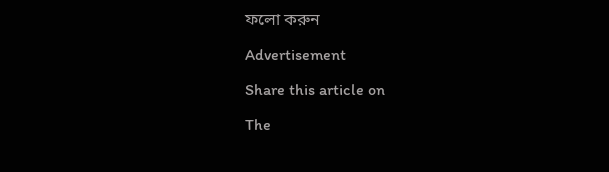ফলো করুন

Advertisement

Share this article on

The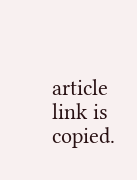article link is copied.